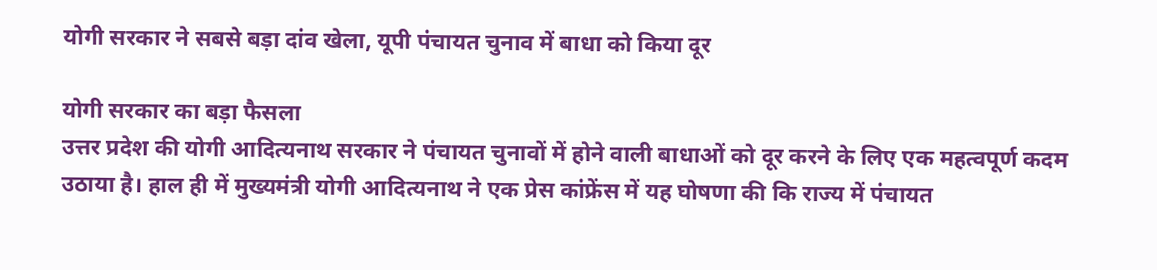योगी सरकार ने सबसे बड़ा दांव खेला, यूपी पंचायत चुनाव में बाधा को किया दूर

योगी सरकार का बड़ा फैसला
उत्तर प्रदेश की योगी आदित्यनाथ सरकार ने पंचायत चुनावों में होने वाली बाधाओं को दूर करने के लिए एक महत्वपूर्ण कदम उठाया है। हाल ही में मुख्यमंत्री योगी आदित्यनाथ ने एक प्रेस कांफ्रेंस में यह घोषणा की कि राज्य में पंचायत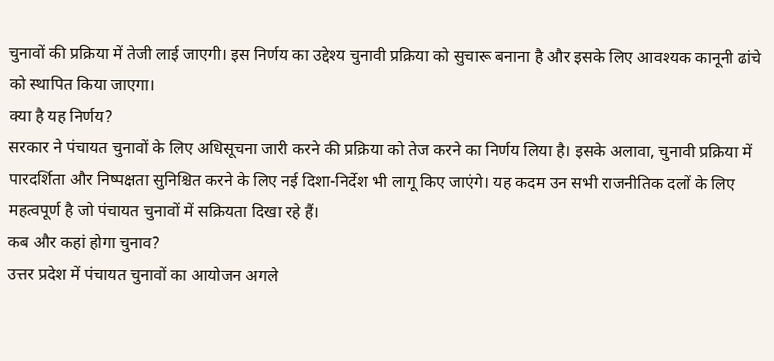चुनावों की प्रक्रिया में तेजी लाई जाएगी। इस निर्णय का उद्देश्य चुनावी प्रक्रिया को सुचारू बनाना है और इसके लिए आवश्यक कानूनी ढांचे को स्थापित किया जाएगा।
क्या है यह निर्णय?
सरकार ने पंचायत चुनावों के लिए अधिसूचना जारी करने की प्रक्रिया को तेज करने का निर्णय लिया है। इसके अलावा, चुनावी प्रक्रिया में पारदर्शिता और निष्पक्षता सुनिश्चित करने के लिए नई दिशा-निर्देश भी लागू किए जाएंगे। यह कदम उन सभी राजनीतिक दलों के लिए महत्वपूर्ण है जो पंचायत चुनावों में सक्रियता दिखा रहे हैं।
कब और कहां होगा चुनाव?
उत्तर प्रदेश में पंचायत चुनावों का आयोजन अगले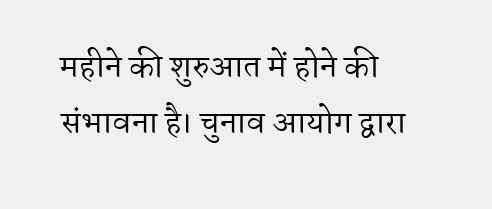महीने की शुरुआत में होने की संभावना है। चुनाव आयोग द्वारा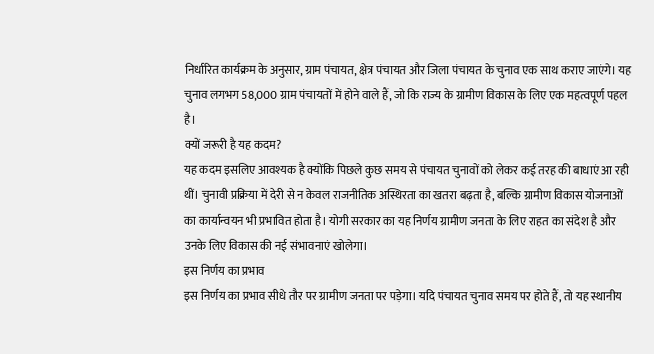निर्धारित कार्यक्रम के अनुसार, ग्राम पंचायत, क्षेत्र पंचायत और जिला पंचायत के चुनाव एक साथ कराए जाएंगे। यह चुनाव लगभग 58,000 ग्राम पंचायतों में होने वाले हैं, जो कि राज्य के ग्रामीण विकास के लिए एक महत्वपूर्ण पहल है।
क्यों जरूरी है यह कदम?
यह कदम इसलिए आवश्यक है क्योंकि पिछले कुछ समय से पंचायत चुनावों को लेकर कई तरह की बाधाएं आ रही थीं। चुनावी प्रक्रिया में देरी से न केवल राजनीतिक अस्थिरता का खतरा बढ़ता है, बल्कि ग्रामीण विकास योजनाओं का कार्यान्वयन भी प्रभावित होता है। योगी सरकार का यह निर्णय ग्रामीण जनता के लिए राहत का संदेश है और उनके लिए विकास की नई संभावनाएं खोलेगा।
इस निर्णय का प्रभाव
इस निर्णय का प्रभाव सीधे तौर पर ग्रामीण जनता पर पड़ेगा। यदि पंचायत चुनाव समय पर होते हैं, तो यह स्थानीय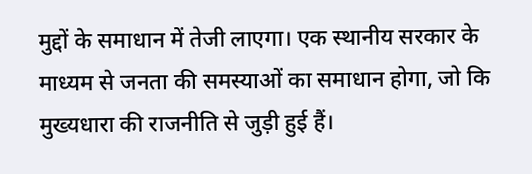मुद्दों के समाधान में तेजी लाएगा। एक स्थानीय सरकार के माध्यम से जनता की समस्याओं का समाधान होगा, जो कि मुख्यधारा की राजनीति से जुड़ी हुई हैं।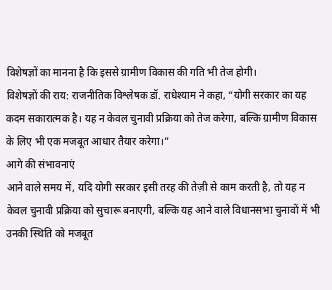विशेषज्ञों का मानना है कि इससे ग्रामीण विकास की गति भी तेज होगी।
विशेषज्ञों की राय: राजनीतिक विश्लेषक डॉ. राधेश्याम ने कहा, “योगी सरकार का यह कदम सकारात्मक है। यह न केवल चुनावी प्रक्रिया को तेज करेगा, बल्कि ग्रामीण विकास के लिए भी एक मजबूत आधार तैयार करेगा।”
आगे की संभावनाएं
आने वाले समय में, यदि योगी सरकार इसी तरह की तेज़ी से काम करती है, तो यह न केवल चुनावी प्रक्रिया को सुचारू बनाएगी, बल्कि यह आने वाले विधानसभा चुनावों में भी उनकी स्थिति को मजबूत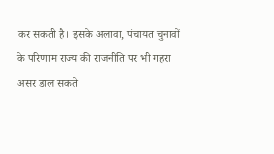कर सकती है। इसके अलावा, पंचायत चुनावों के परिणाम राज्य की राजनीति पर भी गहरा असर डाल सकते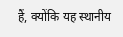हैं, क्योंकि यह स्थानीय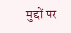मुद्दों पर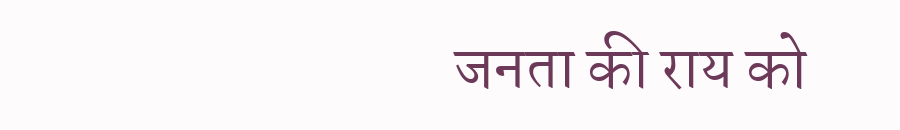जनता की राय को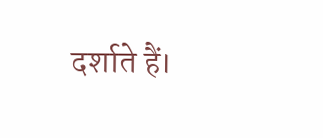दर्शाते हैं।